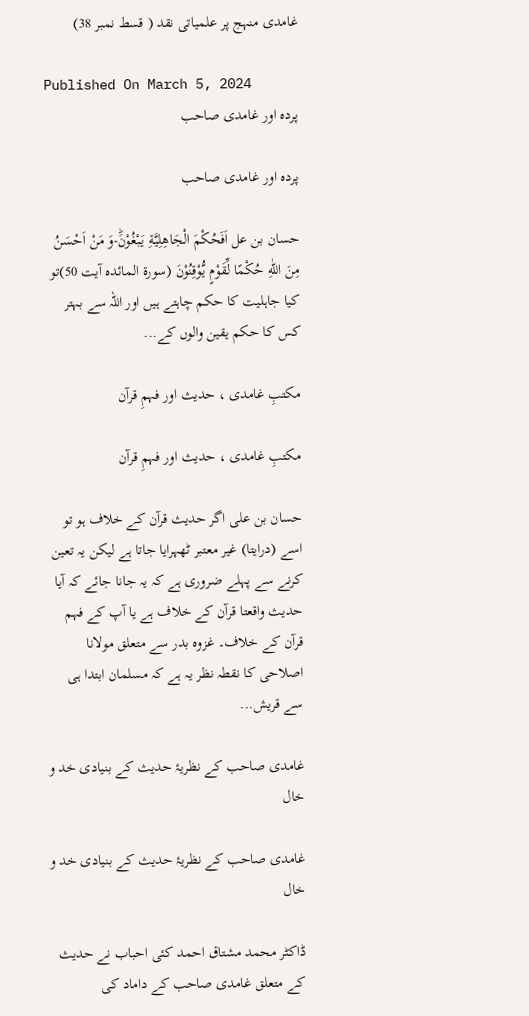غامدی منہج پر علمیاتی نقد ( قسط نمبر 38)

Published On March 5, 2024
پردہ اور غامدی صاحب

پردہ اور غامدی صاحب

حسان بن عل اَفَحُكْمَ الْجَاهِلِیَّةِ یَبْغُوْنَؕ-وَ مَنْ اَحْسَنُ مِنَ اللّٰهِ حُكْمًا لِّقَوْمٍ یُّوْقِنُوْنَ (سورۃ المائدہ آیت 50)تو کیا جاہلیت کا حکم چاہتے ہیں اور اللہ سے بہتر کس کا حکم یقین والوں کے...

مکتبِ غامدی ، حدیث اور فہمِ قرآن

مکتبِ غامدی ، حدیث اور فہمِ قرآن

حسان بن علی اگر حدیث قرآن کے خلاف ہو تو اسے (درایتا) غیر معتبر ٹھہرایا جاتا ہے لیکن یہ تعین کرنے سے پہلے ضروری ہے کہ یہ جانا جائے کہ آيا حدیث واقعتا قرآن کے خلاف ہے یا آپ کے فہم قرآن کے خلاف۔ غزوہ بدر سے متعلق مولانا اصلاحی کا نقطہ نظر یہ ہے کہ مسلمان ابتدا ہی سے قریش...

غامدی صاحب کے نظریۂ حدیث کے بنیادی خد و خال

غامدی صاحب کے نظریۂ حدیث کے بنیادی خد و خال

ڈاکٹر محمد مشتاق احمد کئی احباب نے حدیث کے متعلق غامدی صاحب کے داماد کی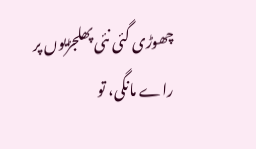چھوڑی گئی نئی پھلجڑیوں پر راے مانگی، تو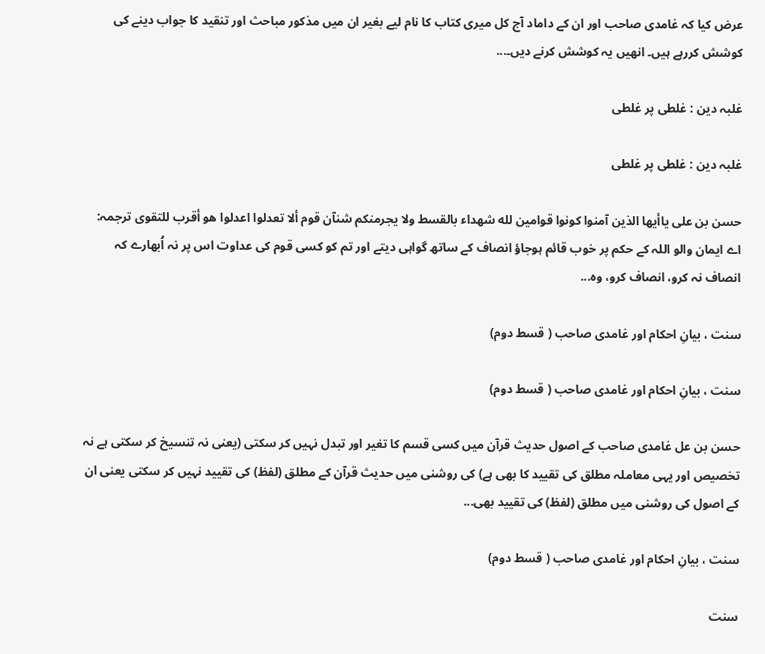عرض کیا کہ غامدی صاحب اور ان کے داماد آج کل میری کتاب کا نام لیے بغیر ان میں مذکور مباحث اور تنقید کا جواب دینے کی کوشش کررہے ہیں۔ انھیں یہ کوشش کرنے دیں۔...

غلبہ دین : غلطی پر غلطی

غلبہ دین : غلطی پر غلطی

حسن بن علی ياأيها الذين آمنوا كونوا قوامين لله شهداء بالقسط ولا يجرمنكم شنآن قوم ألا تعدلوا اعدلوا هو أقرب للتقوى ترجمہ: اے ایمان والو اللہ کے حکم پر خوب قائم ہوجاؤ انصاف کے ساتھ گواہی دیتے اور تم کو کسی قوم کی عداوت اس پر نہ اُبھارے کہ انصاف نہ کرو، انصاف کرو، وہ...

سنت ، بیانِ احکام اور غامدی صاحب ( قسط دوم)

سنت ، بیانِ احکام اور غامدی صاحب ( قسط دوم)

حسن بن عل غامدی صاحب کے اصول حدیث قرآن میں کسی قسم کا تغیر اور تبدل نہیں کر سکتی (یعنی نہ تنسیخ کر سکتی ہے نہ تخصیص اور یہی معاملہ مطلق کی تقيید كا بھی ہے) کی روشنی میں حدیث قرآن کے مطلق (لفظ) کی تقيید نہیں کر سکتی یعنی ان کے اصول کی روشنی میں مطلق (لفظ) کی تقيید بھی...

سنت ، بیانِ احکام اور غامدی صاحب ( قسط دوم)

سنت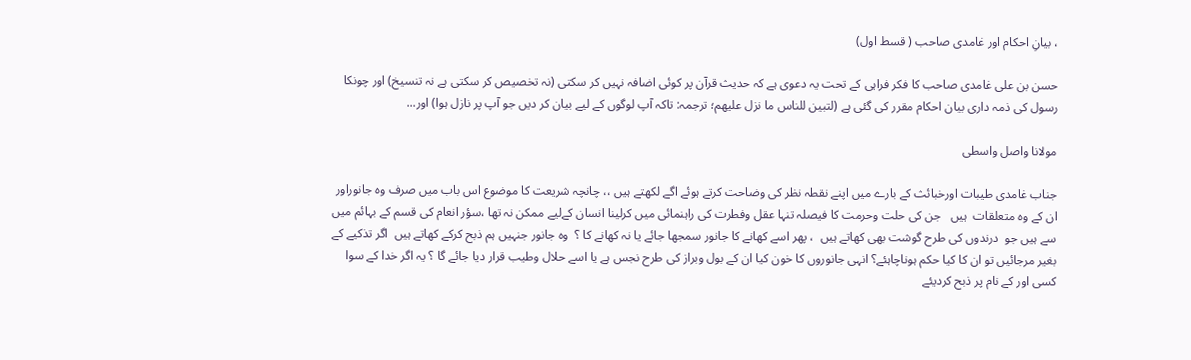، بیانِ احکام اور غامدی صاحب ( قسط اول)

حسن بن علی غامدی صاحب کا فکر فراہی کے تحت یہ دعوی ہے کہ حدیث قرآن پر کوئی اضافہ نہیں کر سکتی (نہ تخصیص کر سکتی ہے نہ تنسیخ) اور چونکا رسول کی ذمہ داری بیان احکام مقرر کی گئی ہے (لتبين للناس ما نزل عليهم؛ ترجمہ: تاکہ آپ لوگوں کے لیے بیان کر دیں جو آپ پر نازل ہوا) اور...

مولانا واصل واسطی

جناب غامدی طیبات اورخبائث کے بارے میں اپنے نقطہ نظر کی وضاحت کرتے ہوئے اگے لکھتے ہیں ،، چانچہ شریعت کا موضوع اس باب میں صرف وہ جانوراور ان کے وہ متعلقات  ہیں   جن کی حلت وحرمت کا فیصلہ تنہا عقل وفطرت کی راہنمائی میں کرلینا انسان کےلیے ممکن نہ تھا ،سؤر انعام کی قسم کے بہائم میں سے ہیں جو  درندوں کی طرح گوشت بھی کھاتے ہیں  ، پھر اسے کھانے کا جانور سمجھا جائے یا نہ کھانے کا ؟  وہ جانور جنہیں ہم ذبح کرکے کھاتے ہیں  اگر تذکیے کے بغیر مرجائیں تو ان کا کیا حکم ہوناچاہئے؟ انہی جانوروں کا خون کیا ان کے بول وبراز کی طرح نجس ہے یا اسے حلال وطیب قرار دیا جائے گا ؟ یہ اگر خدا کے سوا کسی اور کے نام پر ذبح کردیئے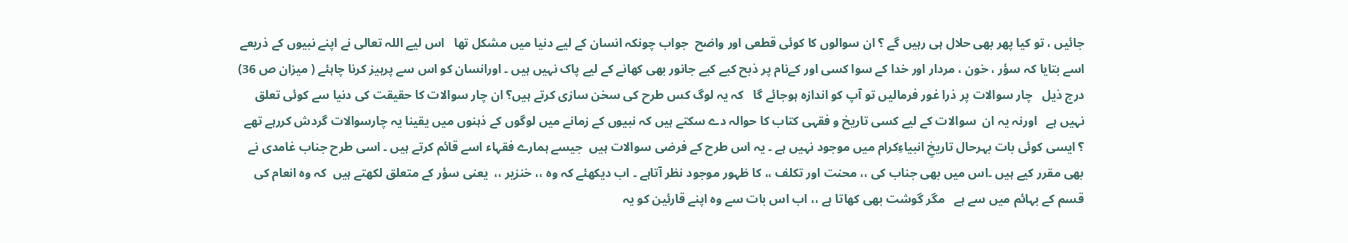جائیں ، تو کیا پھر بھی حلال ہی رہیں گے ؟ ان سوالوں کا کوئی قطعی اور واضح  جواب چونکہ انسان کے لیے دنیا میں مشکل تھا   اس لیے اللہ تعالی نے اپنے نبیوں کے ذریعے اسے بتایا کہ سؤر ، خون ، مردار اور خدا کے سوا کسی اور کےنام پر ذبح کیے کیے جانور بھی کھانے کے لیے پاک نہیں ہیں ۔ اورانسان کو اس سے پرہیز کرنا چاہئے ( میزان ص 36)   درج ذیل   چار سوالات پر ذرا غور فرمالیں تو آپ کو اندازہ ہوجائے گا   کہ یہ لوگ کس طرح کی سخن سازی کرتے ہیں؟ ان چار سوالات کا حقیقت کی دنیا سے کوئی تعلق نہیں ہے   اورنہ یہ ان  سوالات کے لیے کسی تاریخ و فقہی کتاب کا حوالہ دے سکتے ہیں کہ نبیوں کے زمانے میں لوگوں کے ذہنوں میں یقینا یہ چارسوالات گردش کررہے تھے ؟ ایسی کوئی بات بہرحال تاریخِ انبیاءِکرام میں موجود نہیں ہے ۔ یہ اس طرح کے فرضی سوالات ہیں  جیسے ہمارے فقہاء اسے قائم کرتے ہیں ۔ اسی طرح جناب غامدی نے بھی مقرر کیے ہیں ۔اس میں بھی جناب کی ،، محنت اور تکلف ،، کا ظہور موجود نظر آتاہے ۔ اب دیکھئے کہ وہ ،، خنزیر ،،  یعنی سؤر کے متعلق لکھتے ہیں  کہ وہ انعام کی قسم کے بہائم میں سے ہے   مگر گوشت بھی کھاتا ہے ،، اب اس بات سے وہ اپنے قارئین کو یہ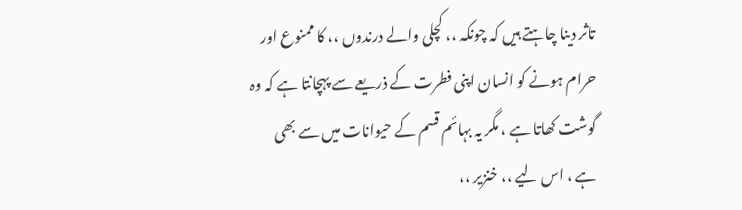تاثر دینا چاہتے ہیں کہ چونکہ ،، کچلی والے درندوں ،، کا ممنوع اور حرام ہونے کو انسان اپنی فطرت کے ذریعے سے پہچانتا ہے کہ وہ گوشت کھاتا ہے ، مگر یہ بہائم قسم کے حیوانات میں سے بھی ہے ، اس لیے ،، خنزیر ،،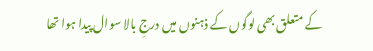کے متعلق بھی لوگوں کے ذہنوں میں درجِ بالا سوال پیدا ہوا تھا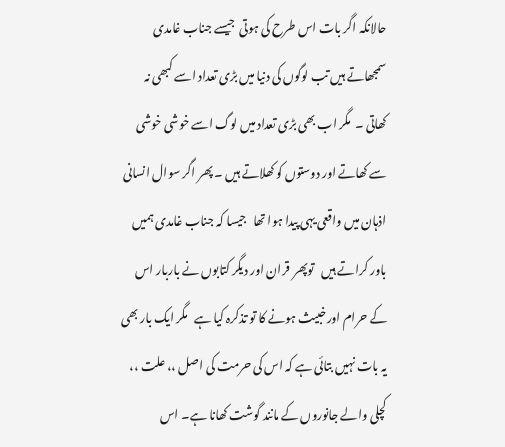حالانکہ اگر بات اس طرح کی ہوتی  جیسے جناب غامدی سمجھاتے ہیں تب لوگوں کی دنیا میں بڑی تعداد اسے کبھی نہ کھاتی ۔  مگر اب بھی بڑی تعداد میں لوگ اسے خوشی خوشی سے کھاتے اور دوستوں کو کھلاتے ہیں ۔ پھر اگر سوال انسانی اذہان میں واقعی یہی پیدا ہوا تھا   جیسا کہ جناب غامدی ہمیں باور کراتے ہیں   توپھر  قران اور دیگر کتابوں نے باربار اس کے حرام اورخبیث ہونے کا تو تذکرہ کیا ہے   مگر ایک بار بھی یہ بات نہیں بتائی ہے کہ اس کی حرمت کی اصل ،، علت ،،  کچلی والے جانوروں کے مانند گوشت کھانا ہے۔ اس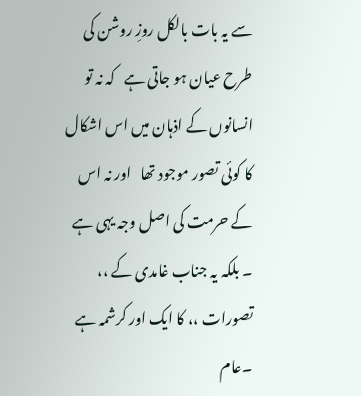سے یہ بات بالکل روزِ روشن کی طرح عیان ہو جاتی ہے   کہ نہ تو انسانوں کے اذہان میں اس اشکال کا کوئی تصور موجود تھا   اور نہ اس کے حرمت کی اصل وجہ یہی ہے ۔ بلکہ یہ جناب غامدی کے ،، تصورات ،، کا ایک اور کرشمہ ہے ۔عام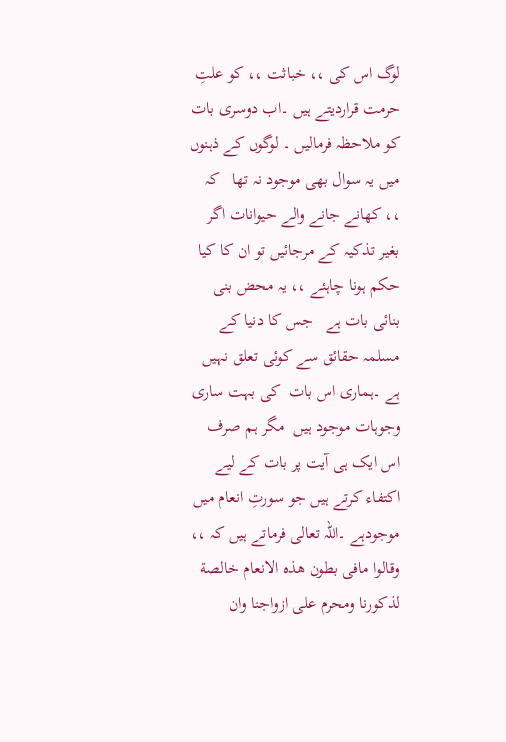لوگ اس کی ،، خباثت ،، کو علتِ حرمت قراردیتے ہیں ۔اب دوسری بات کو ملاحظہ فرمالیں ۔ لوگوں کے ذہنوں میں یہ سوال بھی موجود نہ تھا   کہ ،، کھانے جانے والے حیوانات اگر بغیر تذکیہ کے مرجائیں تو ان کا کیا حکم ہونا چاہئے ،، یہ محض بنی بنائی بات ہے   جس کا دنیا کے مسلمہ حقائق سے کوئی تعلق نہیں ہے ۔ہماری اس بات  کی بہت ساری وجوہات موجود ہیں  مگر ہم صرف اس ایک ہی آیت پر بات کے لیے اکتفاء کرتے ہیں جو سورتِ انعام میں موجودہے ۔اللہ تعالی فرماتے ہیں کہ ،، وقالوا مافی بطون ھذہ الانعام خالصة لذکورنا ومحرم علی ازواجنا وان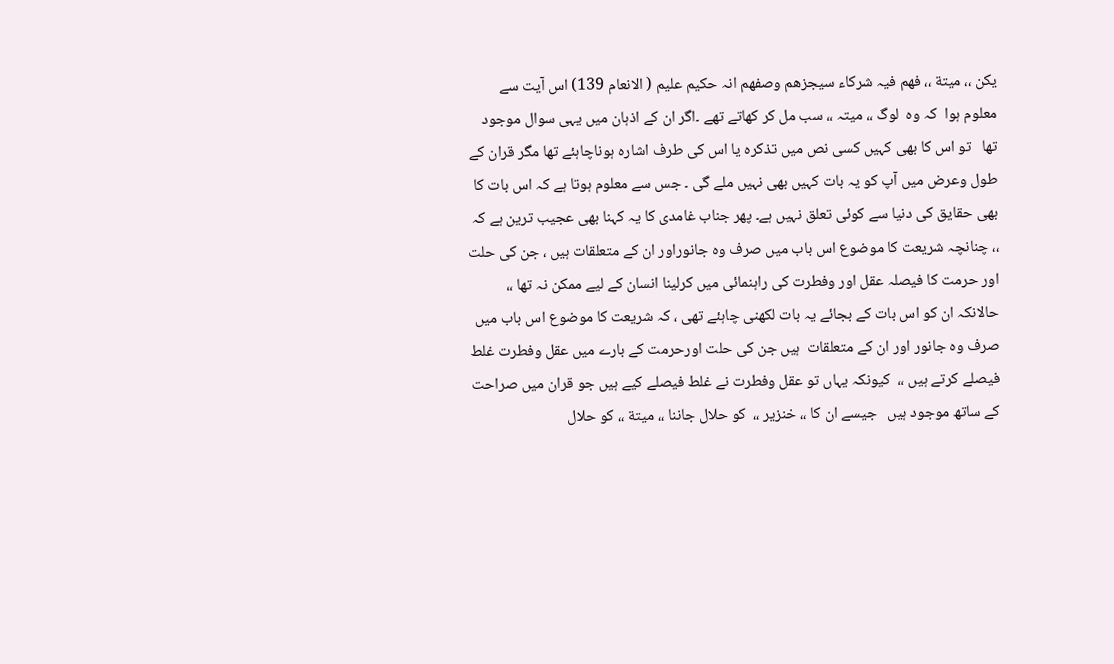یکن ،، میتة ،، فھم فیہ شرکاء سیجزھم وصفھم انہ حکیم علیم ( الانعام 139) اس آیت سے معلوم ہوا  کہ وہ  لوگ ،، میتہ ،، سب مل کر کھاتے تھے ۔اگر ان کے اذہان میں یہی سوال موجود تھا   تو اس کا بھی کہیں کسی نص میں تذکرہ یا اس کی طرف اشارہ ہوناچاہئے تھا مگر قران کے طول وعرض میں آپ کو یہ بات کہیں بھی نہیں ملے گی ۔ جس سے معلوم ہوتا ہے کہ اس بات کا بھی حقایق کی دنیا سے کوئی تعلق نہیں ہے۔ پھر جناب غامدی کا یہ کہنا بھی عجیب ترین ہے کہ ،، چنانچہ شریعت کا موضوع اس باب میں صرف وہ جانوراور ان کے متعلقات ہیں ، جن کی حلت اور حرمت کا فیصلہ عقل اور وفطرت کی راہنمائی میں کرلینا انسان کے لیے ممکن نہ تھا ،، حالانکہ ان کو اس بات کے بجائے یہ بات لکھنی چاہئے تھی ، کہ شریعت کا موضوع اس باب میں صرف وہ جانور اور ان کے متعلقات  ہیں جن کی حلت اورحرمت کے بارے میں عقل وفطرت غلط فیصلے کرتے ہیں ،،  کیونکہ یہاں تو عقل وفطرت نے غلط فیصلے کیے ہیں جو قران میں صراحت کے ساتھ موجود ہیں   جیسے ان کا ،، خنزیر ،،  کو حلال جاننا ،، میتة ،، کو حلال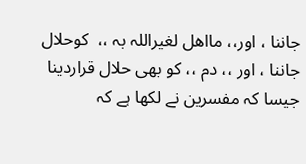جاننا ، اور،، مااھل لغیراللہ بہ ،،  کوحلال جاننا ، اور ،، دم ،، کو بھی حلال قراردینا  جیسا کہ مفسرین نے لکھا ہے کہ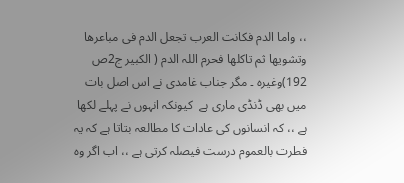،، واما الدم فکانت العرب تجعل الدم فی مباعرھا وتشویھا ثم تاکلھا فحرم اللہ الدم ( الکبیر ج2ص 192)وغیرہ ۔ مگر جناب غامدی نے اس اصل بات میں بھی ڈنڈی ماری ہے  کیونکہ انہوں نے پہلے لکھا ہے ،، کہ انسانوں کی عادات کا مطالعہ بتاتا ہے کہ یہ فطرت بالعموم درست فیصلہ کرتی ہے ،، اب اگر وہ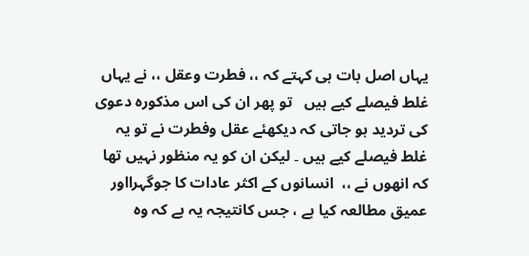یہاں اصل بات ہی کہتے کہ ،، فطرت وعقل ،، نے یہاں غلط فیصلے کیے ہیں   تو پھر ان کی اس مذکورہ دعوی کی تردید ہو جاتی کہ دیکھئے عقل وفطرت نے تو یہ غلط فیصلے کیے ہیں ۔ لیکن ان کو یہ منظور نہیں تھا کہ انھوں نے ،،  انسانوں کے اکثر عادات کا جوگہرااور عمیق مطالعہ کیا ہے ، جس کانتیجہ یہ ہے کہ وہ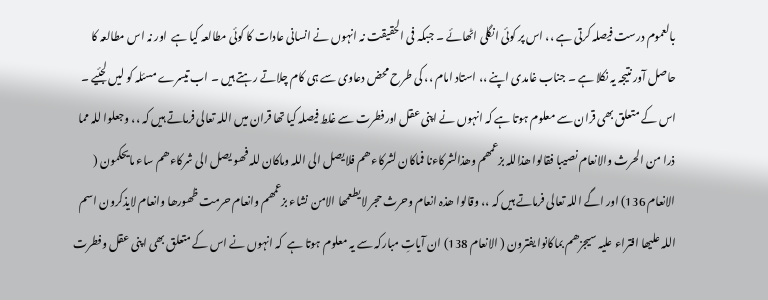بالعموم درست فیصلہ کرتی ہے ،، اس پر کوئی انگلی اٹھائے ۔ جبکہ فی الحقیقت نہ انہوں نے انسانی عادات کا کوئی مطالعہ کیا ہے  اور نہ اس مطالعہ کا حاصل آور نتیجہ یہ نکلا ہے ۔ جناب غامدی اپنے ،، استاد امام ،، کی طرح محض دعاوی سے ہی کام چلاتے رہتے ہیں ۔ اب تیسرے مسئلہ کو لیں لجئیے ۔ اس کے متعلق بھی قران سے معلوم ہوتا ہے کہ انہوں نے اپنی عقل اورفطرت سے غلط فیصلہ کیا تھا قران میں اللہ تعالی فرماتے ہیں کہ ،، وجعلوا للہ مما ذرا من الحرث والانعام نصیبا فقالوا ھذاللہ بزعمھم وھذالشرکاءنا فماکان لشرکاءھم فلایصل الی اللہ وماکان للہ فھو یصل الی شرکاءھم ساء مایحکمون ( الانعام 136) اور اگے اللہ تعالی فرماتے ہیں کہ ،، وقالوا ھذہ انعام وحرث حجر لایطعمھا الامن نشاء بزعمھم وانعام حرمت ظھورھا وانعام لایذکرون اسم اللہ علیھا افتراء علیہ سیجزھم بماکانوا یفترون ( الانعام 138) ان آیاتِ مبارکہ سے یہ معلوم ہوتا ہے  کہ انہوں نے اس کے متعلق بھی اپنی عقل وفطرت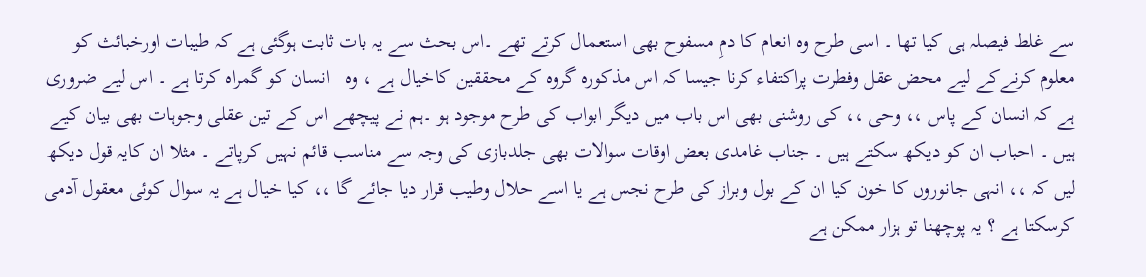سے غلط فیصلہ ہی کیا تھا ۔ اسی طرح وہ انعام کا دمِ مسفوح بھی استعمال کرتے تھے ۔اس بحث سے یہ بات ثابت ہوگئی ہے کہ طیبات اورخبائث کو معلوم کرنےکے لیے محض عقل وفطرت پراکتفاء کرنا جیسا کہ اس مذکورہ گروہ کے محققین کاخیال ہے ، وہ   انسان کو گمراہ کرتا ہے ۔ اس لیے ضروری ہے کہ انسان کے پاس ،، وحی ،، کی روشنی بھی اس باب میں دیگر ابواب کی طرح موجود ہو ۔ہم نے پیچھے اس کے تین عقلی وجوہات بھی بیان کیے ہیں ۔ احباب ان کو دیکھ سکتے ہیں ۔ جناب غامدی بعض اوقات سوالات بھی جلدبازی کی وجہ سے مناسب قائم نہیں کرپاتے ۔ مثلا ان کایہ قول دیکھ لیں کہ ،، انہی جانوروں کا خون کیا ان کے بول وبراز کی طرح نجس ہے یا اسے حلال وطیب قرار دیا جائے گا ،، کیا خیال ہے یہ سوال کوئی معقول آدمی کرسکتا ہے ؟ یہ پوچھنا تو ہزار ممکن ہے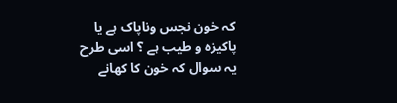کہ خون نجس وناپاک ہے یا پاکیزہ و طیب ہے ؟ اسی طرح یہ سوال کہ خون کا کھانے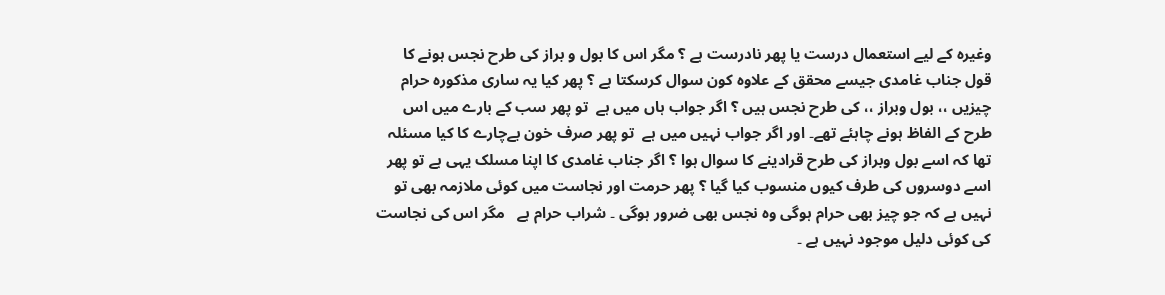وغیرہ کے لیے استعمال درست یا پھر نادرست ہے ؟ مگر اس کا بول و براز کی طرح نجس ہونے کا قول جناب غامدی جیسے محقق کے علاوہ کون سوال کرسکتا ہے ؟ پھر کیا یہ ساری مذکورہ حرام چیزیں ،، بول وبراز ،، کی طرح نجس ہیں ؟ اگر جواب ہاں میں ہے  تو پھر سب کے بارے میں اس طرح کے الفاظ ہونے چاہئے تھے۔ اور اگر جواب نہیں میں ہے  تو پھر صرف خون بےچارے کا کیا مسئلہ تھا کہ اسے بول وبراز کی طرح قرادینے کا سوال ہوا ؟ اگر جناب غامدی کا اپنا مسلک یہی ہے تو پھر اسے دوسروں کی طرف کیوں منسوب کیا گیا ؟ پھر حرمت اور نجاست میں کوئی ملازمہ بھی تو نہیں ہے کہ جو چیز بھی حرام ہوگی وہ نجس بھی ضرور ہوگی ۔ شراب حرام ہے   مگر اس کی نجاست کی کوئی دلیل موجود نہیں ہے ۔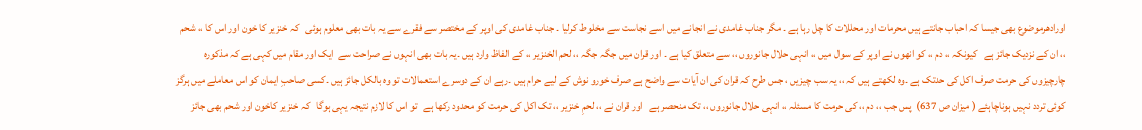اورادھرموضوع بھی جیسا کہ احباب جانتے ہیں محرمات اور محللات کا چل رہا ہے ۔ مگر جناب غامدی نے انجانے میں اسے نجاست سے مخلوط کرلیا ۔ جناب غامدی کی اوپر کے مختصر سے فقرے سے یہ بات بھی معلوم ہوئی   کہ خنزیر کا خون اور اس کا ،، شحم ،، ان کے نزدیک جائز ہے   کیونکہ ،، دم ،، کو انھوں نے اوپر کے سوال میں ،، انہی حلال جانوروں ،، سے متعلق کیا ہے ۔ اور قران میں جگہ جگہ ،، لحم الخنزیر ،، کے الفاظ وارد ہیں ۔یہ بات بھی انہوں نے صراحت سے  ایک اور مقام میں کہی ہے کہ مذکورہ چارچیزوں کی حرمت صرف اکل کی حدتک ہے ۔وہ لکھتے ہیں کہ ،، یہ سب چیزیں ، جس طرح کہ قران کی ان آیات سے واضح ہے صرف خورو نوش کے لیے حرام ہیں ۔رہے ان کے دوسرے استعمالات تو وہ بالکل جائز ہیں ۔کسی صاحبِ ایمان کو اس معاملے میں ہرگز کوئی تردد نہیں ہوناچاہئے ( میزان ص 637)  پس جب ،، دم ،، کی حرمت کا مسئلہ ،، انہی حلال جانوروں ،، تک منحصر ہے   اور قران نے ،، لحمِ خنزیر ،، تک اکل کی حرمت کو محدود رکھا ہے   تو اس کا لازم نتیجہ یہی ہوگا   کہ خنزیر کاخون اور شحم بھی جائز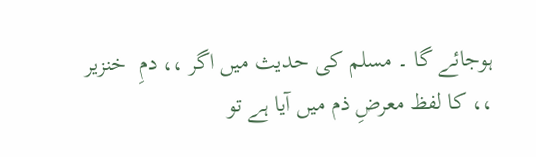ہوجائے گا ۔ مسلم کی حدیث میں اگر ،، دمِ  خنزیر ،، کا لفظ معرضِ ذم میں آیا ہے تو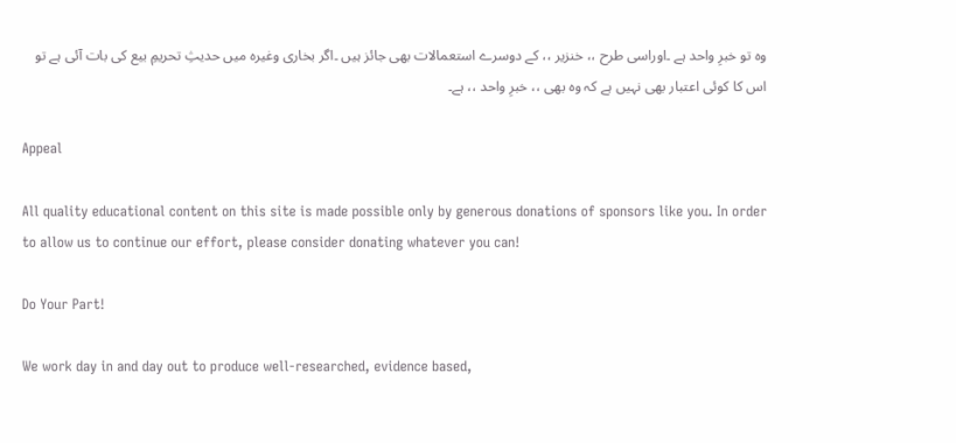وہ تو خبرِ واحد ہے ۔اوراسی طرح ،، خنزیر ،، کے دوسرے استعمالات بھی جائز ہیں ۔اگر بخاری وغیرہ میں حدیثِ تحریمِ بیع کی بات آئی ہے تو اس کا کوئی اعتبار بھی نہیں ہے کہ وہ بھی ،، خبرِ واحد ،، ہے۔

Appeal

All quality educational content on this site is made possible only by generous donations of sponsors like you. In order to allow us to continue our effort, please consider donating whatever you can!

Do Your Part!

We work day in and day out to produce well-researched, evidence based,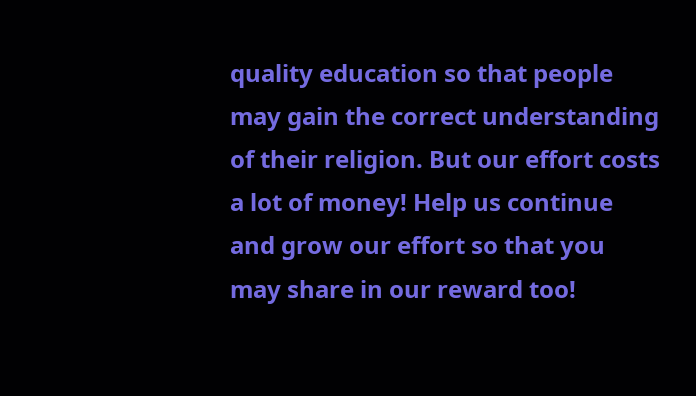quality education so that people may gain the correct understanding of their religion. But our effort costs a lot of money! Help us continue and grow our effort so that you may share in our reward too!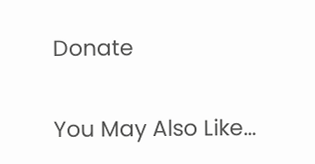Donate

You May Also Like…